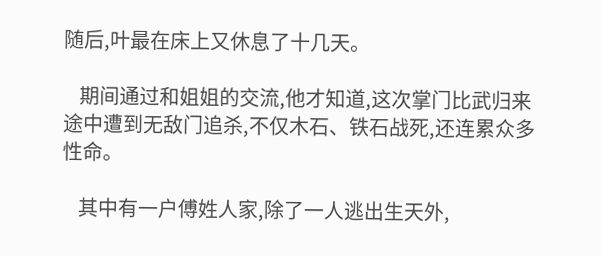随后,叶最在床上又休息了十几天。

    期间通过和姐姐的交流,他才知道,这次掌门比武归来途中遭到无敌门追杀,不仅木石、铁石战死,还连累众多性命。

    其中有一户傅姓人家,除了一人逃出生天外,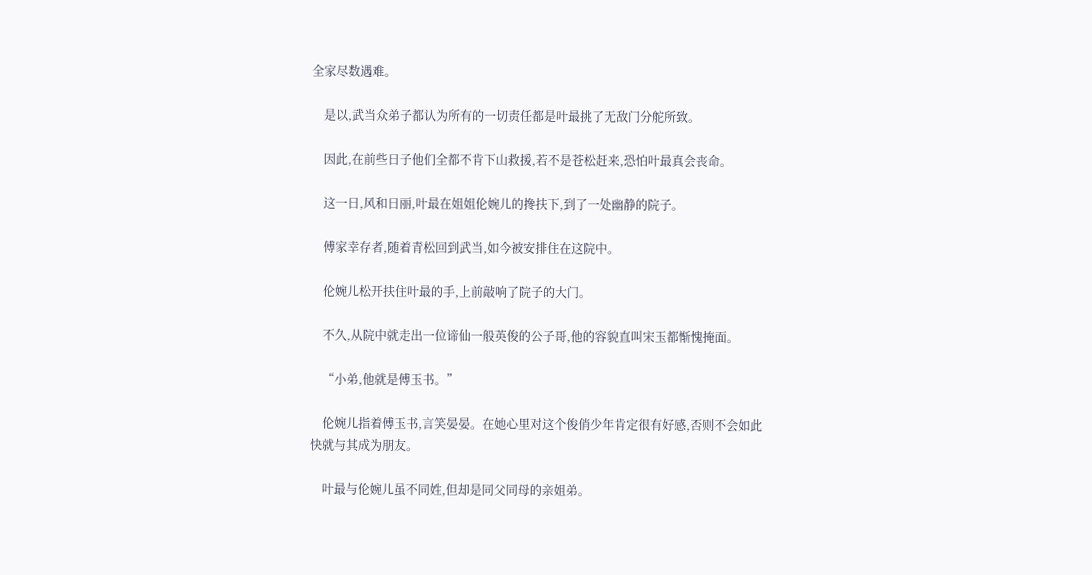全家尽数遇难。

    是以,武当众弟子都认为所有的一切责任都是叶最挑了无敌门分舵所致。

    因此,在前些日子他们全都不肯下山救援,若不是苍松赶来,恐怕叶最真会丧命。

    这一日,风和日丽,叶最在姐姐伦婉儿的搀扶下,到了一处幽静的院子。

    傅家幸存者,随着青松回到武当,如今被安排住在这院中。

    伦婉儿松开扶住叶最的手,上前敲响了院子的大门。

    不久,从院中就走出一位谛仙一般英俊的公子哥,他的容貌直叫宋玉都惭愧掩面。

    “小弟,他就是傅玉书。”

    伦婉儿指着傅玉书,言笑晏晏。在她心里对这个俊俏少年肯定很有好感,否则不会如此快就与其成为朋友。

    叶最与伦婉儿虽不同姓,但却是同父同母的亲姐弟。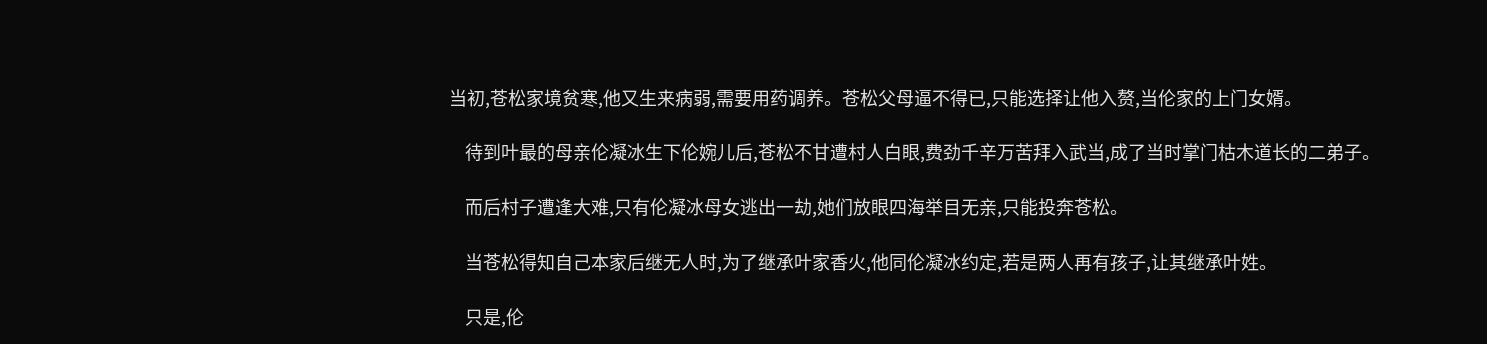当初,苍松家境贫寒,他又生来病弱,需要用药调养。苍松父母逼不得已,只能选择让他入赘,当伦家的上门女婿。

    待到叶最的母亲伦凝冰生下伦婉儿后,苍松不甘遭村人白眼,费劲千辛万苦拜入武当,成了当时掌门枯木道长的二弟子。

    而后村子遭逢大难,只有伦凝冰母女逃出一劫,她们放眼四海举目无亲,只能投奔苍松。

    当苍松得知自己本家后继无人时,为了继承叶家香火,他同伦凝冰约定,若是两人再有孩子,让其继承叶姓。

    只是,伦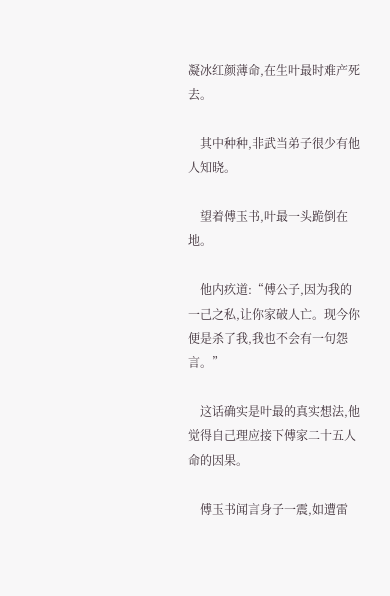凝冰红颜薄命,在生叶最时难产死去。

    其中种种,非武当弟子很少有他人知晓。

    望着傅玉书,叶最一头跪倒在地。

    他内疚道:“傅公子,因为我的一己之私,让你家破人亡。现今你便是杀了我,我也不会有一句怨言。”

    这话确实是叶最的真实想法,他觉得自己理应接下傅家二十五人命的因果。

    傅玉书闻言身子一震,如遭雷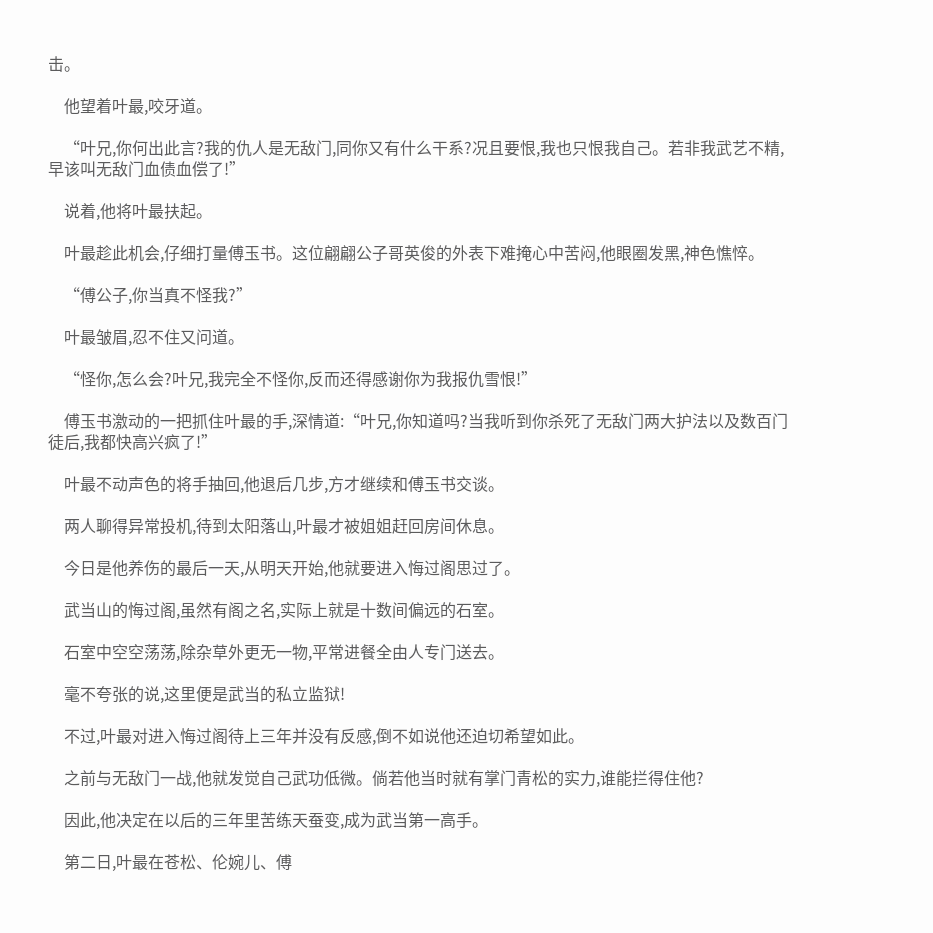击。

    他望着叶最,咬牙道。

    “叶兄,你何出此言?我的仇人是无敌门,同你又有什么干系?况且要恨,我也只恨我自己。若非我武艺不精,早该叫无敌门血债血偿了!”

    说着,他将叶最扶起。

    叶最趁此机会,仔细打量傅玉书。这位翩翩公子哥英俊的外表下难掩心中苦闷,他眼圈发黑,神色憔悴。

    “傅公子,你当真不怪我?”

    叶最皱眉,忍不住又问道。

    “怪你,怎么会?叶兄,我完全不怪你,反而还得感谢你为我报仇雪恨!”

    傅玉书激动的一把抓住叶最的手,深情道:“叶兄,你知道吗?当我听到你杀死了无敌门两大护法以及数百门徒后,我都快高兴疯了!”

    叶最不动声色的将手抽回,他退后几步,方才继续和傅玉书交谈。

    两人聊得异常投机,待到太阳落山,叶最才被姐姐赶回房间休息。

    今日是他养伤的最后一天,从明天开始,他就要进入悔过阁思过了。

    武当山的悔过阁,虽然有阁之名,实际上就是十数间偏远的石室。

    石室中空空荡荡,除杂草外更无一物,平常进餐全由人专门送去。

    毫不夸张的说,这里便是武当的私立监狱!

    不过,叶最对进入悔过阁待上三年并没有反感,倒不如说他还迫切希望如此。

    之前与无敌门一战,他就发觉自己武功低微。倘若他当时就有掌门青松的实力,谁能拦得住他?

    因此,他决定在以后的三年里苦练天蚕变,成为武当第一高手。

    第二日,叶最在苍松、伦婉儿、傅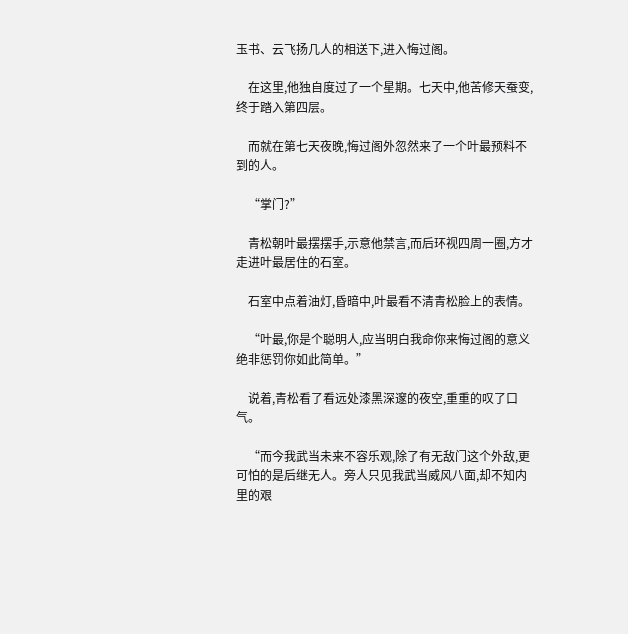玉书、云飞扬几人的相送下,进入悔过阁。

    在这里,他独自度过了一个星期。七天中,他苦修天蚕变,终于踏入第四层。

    而就在第七天夜晚,悔过阁外忽然来了一个叶最预料不到的人。

    “掌门?”

    青松朝叶最摆摆手,示意他禁言,而后环视四周一圈,方才走进叶最居住的石室。

    石室中点着油灯,昏暗中,叶最看不清青松脸上的表情。

    “叶最,你是个聪明人,应当明白我命你来悔过阁的意义绝非惩罚你如此简单。”

    说着,青松看了看远处漆黑深邃的夜空,重重的叹了口气。

    “而今我武当未来不容乐观,除了有无敌门这个外敌,更可怕的是后继无人。旁人只见我武当威风八面,却不知内里的艰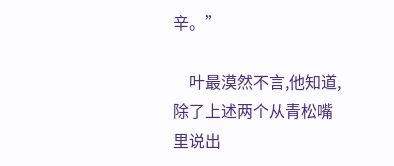辛。”

    叶最漠然不言,他知道,除了上述两个从青松嘴里说出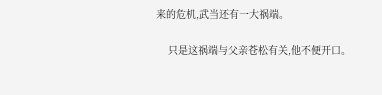来的危机,武当还有一大祸端。

    只是这祸端与父亲苍松有关,他不便开口。